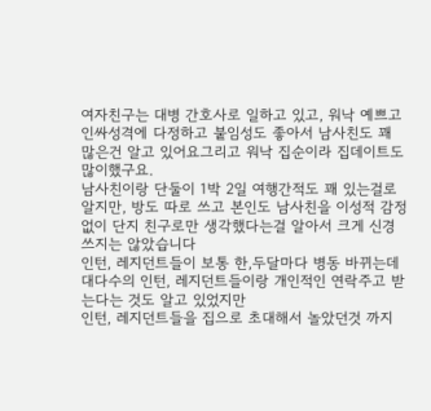여자친구는 대병 간호사로 일하고 있고, 워낙 예쁘고 인싸성격에 다정하고 붙임성도 좋아서 남사친도 꽤 많은건 알고 있어요그리고 워낙 집순이라 집데이트도 많이했구요.
남사친이랑 단둘이 1박 2일 여행간적도 꽤 있는걸로 알지만, 방도 따로 쓰고 본인도 남사친을 이성적 감정 없이 단지 친구로만 생각했다는걸 알아서 크게 신경쓰지는 않았습니다
인턴, 레지던트들이 보통 한,두달마다 병동 바뀌는데 대다수의 인턴, 레지던트들이랑 개인적인 연락주고 받는다는 것도 알고 있었지만
인턴, 레지던트들을 집으로 초대해서 놀았던것 까지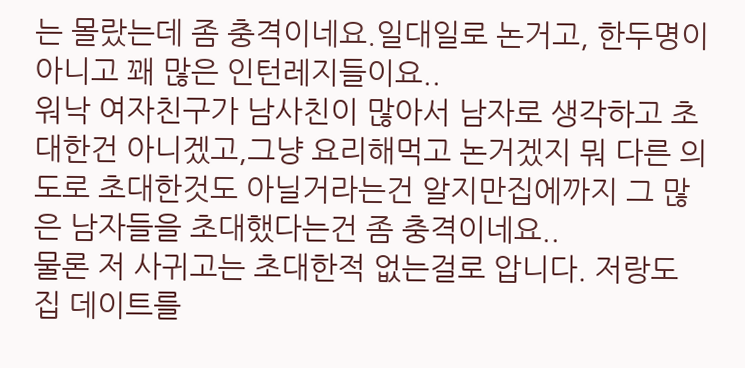는 몰랐는데 좀 충격이네요.일대일로 논거고, 한두명이 아니고 꽤 많은 인턴레지들이요..
워낙 여자친구가 남사친이 많아서 남자로 생각하고 초대한건 아니겠고,그냥 요리해먹고 논거겠지 뭐 다른 의도로 초대한것도 아닐거라는건 알지만집에까지 그 많은 남자들을 초대했다는건 좀 충격이네요..
물론 저 사귀고는 초대한적 없는걸로 압니다. 저랑도 집 데이트를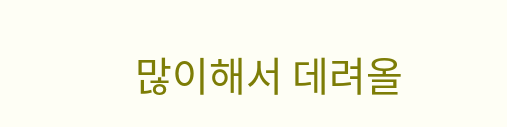많이해서 데려올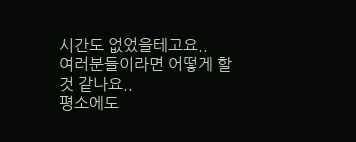시간도 없었을테고요..
여러분들이라면 어떻게 할 것 같나요..
평소에도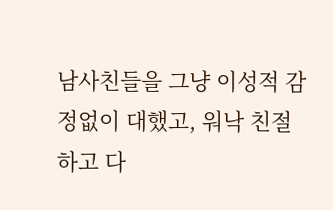남사친들을 그냥 이성적 감정없이 대했고, 워낙 친절하고 다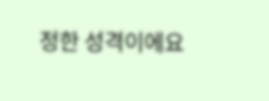정한 성격이에요